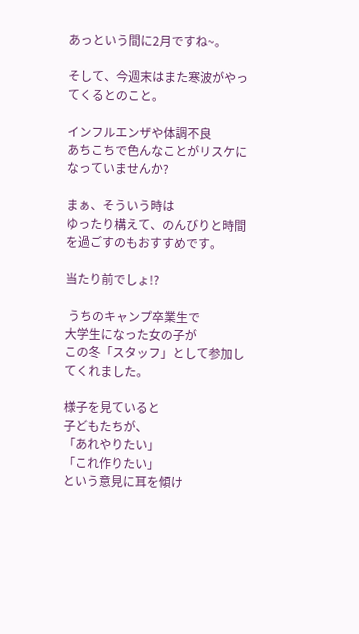あっという間に2月ですね~。

そして、今週末はまた寒波がやってくるとのこと。

インフルエンザや体調不良
あちこちで色んなことがリスケになっていませんか?

まぁ、そういう時は
ゆったり構えて、のんびりと時間を過ごすのもおすすめです。

当たり前でしょ!?

 うちのキャンプ卒業生で
大学生になった女の子が
この冬「スタッフ」として参加してくれました。

様子を見ていると
子どもたちが、
「あれやりたい」
「これ作りたい」
という意見に耳を傾け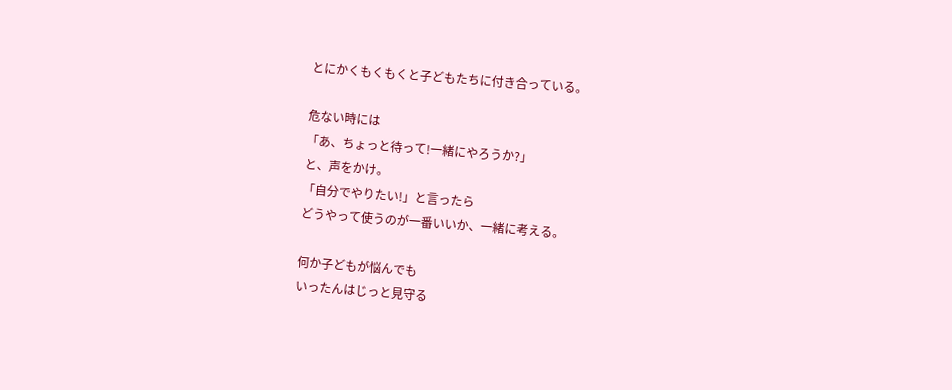とにかくもくもくと子どもたちに付き合っている。

危ない時には
「あ、ちょっと待って!一緒にやろうか?」
と、声をかけ。
「自分でやりたい!」と言ったら
どうやって使うのが一番いいか、一緒に考える。

何か子どもが悩んでも
いったんはじっと見守る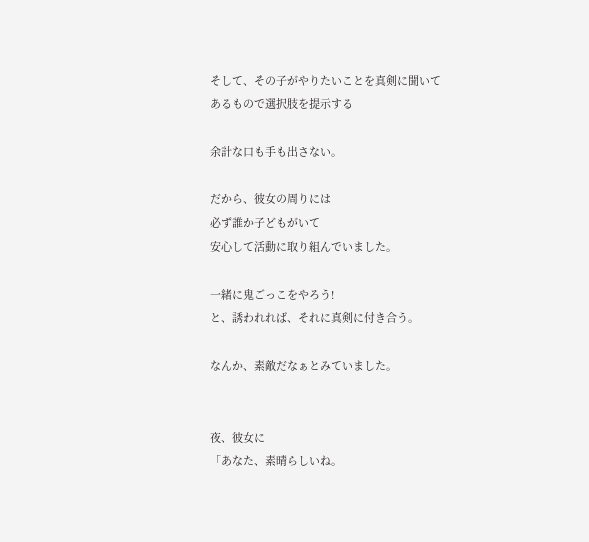そして、その子がやりたいことを真剣に聞いて
あるもので選択肢を提示する

余計な口も手も出さない。

だから、彼女の周りには
必ず誰か子どもがいて
安心して活動に取り組んでいました。

一緒に鬼ごっこをやろう!
と、誘われれば、それに真剣に付き合う。

なんか、素敵だなぁとみていました。


夜、彼女に
「あなた、素晴らしいね。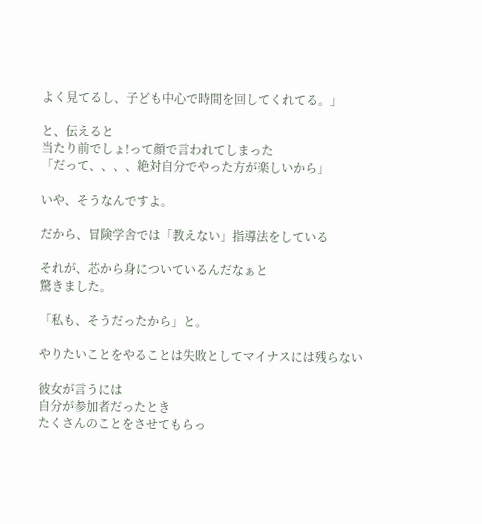よく見てるし、子ども中心で時間を回してくれてる。」

と、伝えると
当たり前でしょ!って顔で言われてしまった
「だって、、、、絶対自分でやった方が楽しいから」

いや、そうなんですよ。

だから、冒険学舎では「教えない」指導法をしている

それが、芯から身についているんだなぁと
驚きました。

「私も、そうだったから」と。

やりたいことをやることは失敗としてマイナスには残らない

彼女が言うには
自分が参加者だったとき
たくさんのことをさせてもらっ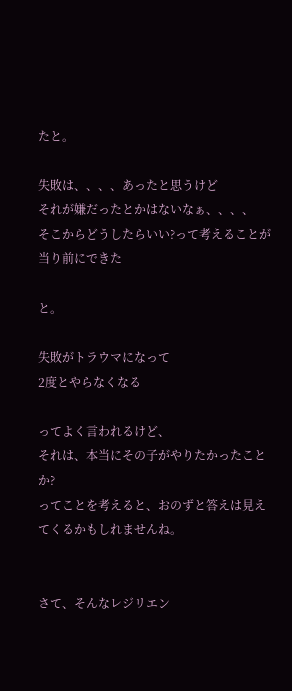たと。

失敗は、、、、あったと思うけど
それが嫌だったとかはないなぁ、、、、
そこからどうしたらいい?って考えることが当り前にできた

と。

失敗がトラウマになって
2度とやらなくなる

ってよく言われるけど、
それは、本当にその子がやりたかったことか?
ってことを考えると、おのずと答えは見えてくるかもしれませんね。


さて、そんなレジリエン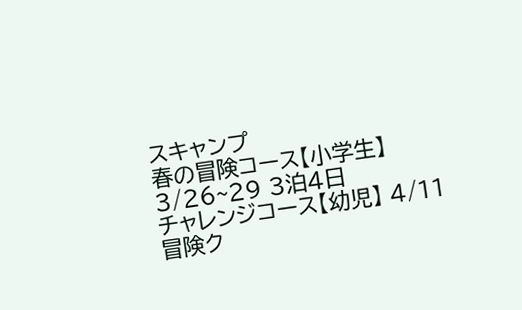スキャンプ
春の冒険コース【小学生】 3/26~29 3泊4日
チャレンジコース【幼児】 4/11
冒険ク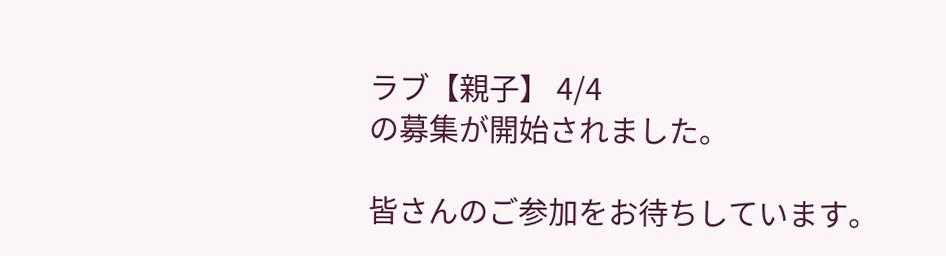ラブ【親子】 4/4
の募集が開始されました。

皆さんのご参加をお待ちしています。